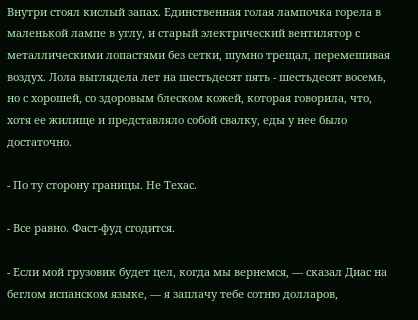Внутри стоял кислый запах. Единственная голая лампочка горела в маленькой лампе в углу, и старый электрический вентилятор с металлическими лопастями без сетки, шумно трещал, перемешивая воздух. Лола выглядела лет на шестьдесят пять - шестьдесят восемь, но с хорошей, со здоровым блеском кожей, которая говорила, что, хотя ее жилище и представляло собой свалку, еды у нее было достаточно.

- По ту сторону границы. Не Техас.

- Все равно. Фаст-фуд сгодится.

- Если мой грузовик будет цел, когда мы вернемся, — сказал Диас на беглом испанском языке, — я заплачу тебе сотню долларов,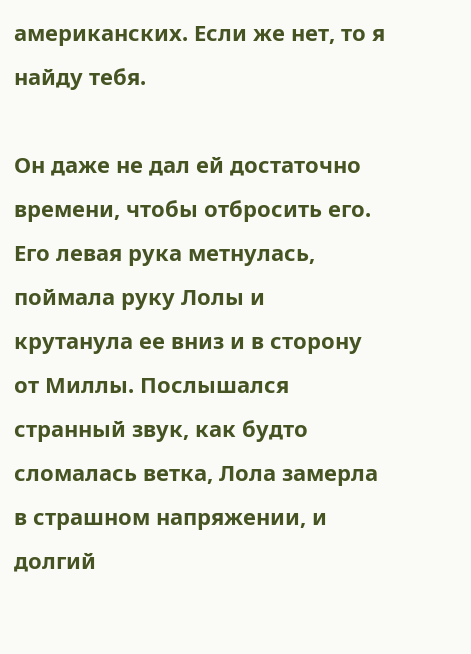американских. Если же нет, то я найду тебя.

Он даже не дал ей достаточно времени, чтобы отбросить его. Его левая рука метнулась, поймала руку Лолы и крутанула ее вниз и в сторону от Миллы. Послышался странный звук, как будто сломалась ветка, Лола замерла в страшном напряжении, и долгий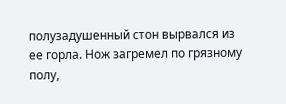полузадушенный стон вырвался из ее горла. Нож загремел по грязному полу,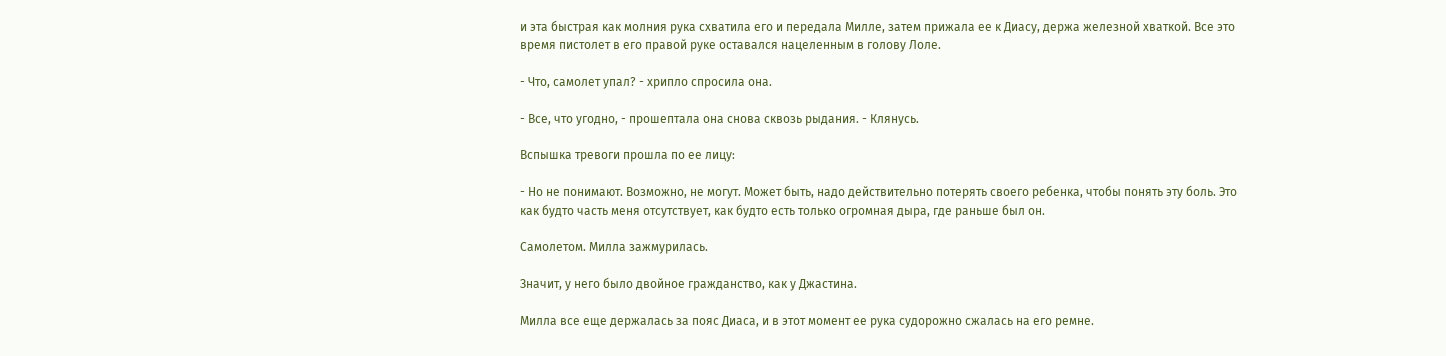и эта быстрая как молния рука схватила его и передала Милле, затем прижала ее к Диасу, держа железной хваткой. Все это время пистолет в его правой руке оставался нацеленным в голову Лоле.

- Что, самолет упал? - хрипло спросила она.

- Все, что угодно, - прошептала она снова сквозь рыдания. - Клянусь.

Вспышка тревоги прошла по ее лицу:

- Но не понимают. Возможно, не могут. Может быть, надо действительно потерять своего ребенка, чтобы понять эту боль. Это как будто часть меня отсутствует, как будто есть только огромная дыра, где раньше был он.

Самолетом. Милла зажмурилась.

Значит, у него было двойное гражданство, как у Джастина.

Милла все еще держалась за пояс Диаса, и в этот момент ее рука судорожно сжалась на его ремне.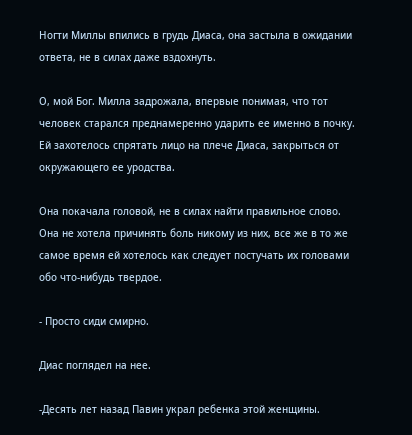Ногти Миллы впились в грудь Диаса, она застыла в ожидании ответа, не в силах даже вздохнуть.

О, мой Бог. Милла задрожала, впервые понимая, что тот человек старался преднамеренно ударить ее именно в почку. Ей захотелось спрятать лицо на плече Диаса, закрыться от окружающего ее уродства.

Она покачала головой, не в силах найти правильное слово. Она не хотела причинять боль никому из них, все же в то же самое время ей хотелось как следует постучать их головами обо что-нибудь твердое.

- Просто сиди смирно.

Диас поглядел на нее.

-Десять лет назад Павин украл ребенка этой женщины.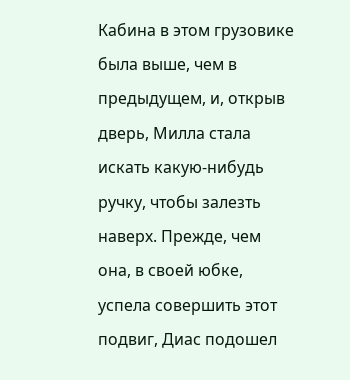Кабина в этом грузовике была выше, чем в предыдущем, и, открыв дверь, Милла стала искать какую-нибудь ручку, чтобы залезть наверх. Прежде, чем она, в своей юбке, успела совершить этот подвиг, Диас подошел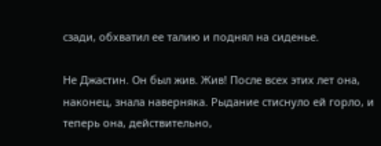сзади, обхватил ее талию и поднял на сиденье.

Не Джастин. Он был жив. Жив! После всех этих лет она, наконец, знала наверняка. Рыдание стиснуло ей горло, и теперь она, действительно,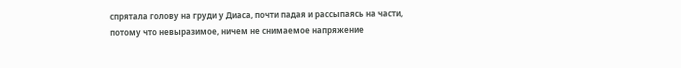спрятала голову на груди у Диаса, почти падая и рассыпаясь на части, потому что невыразимое, ничем не снимаемое напряжение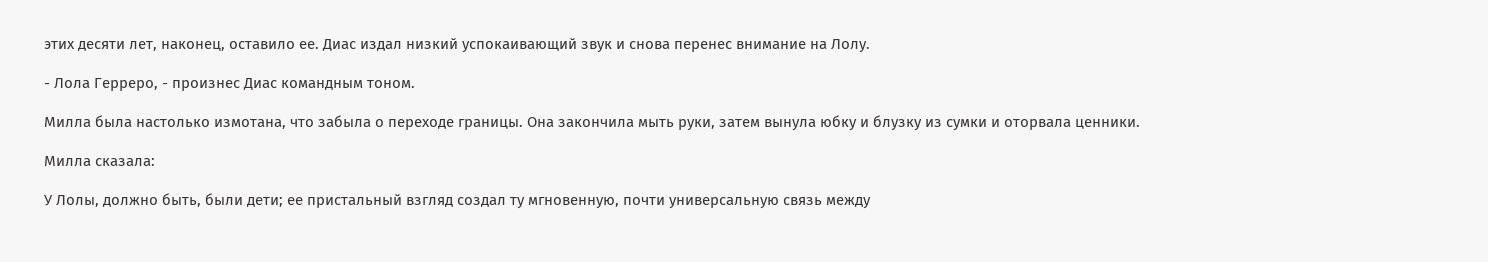этих десяти лет, наконец, оставило ее. Диас издал низкий успокаивающий звук и снова перенес внимание на Лолу.

- Лола Герреро, - произнес Диас командным тоном.

Милла была настолько измотана, что забыла о переходе границы. Она закончила мыть руки, затем вынула юбку и блузку из сумки и оторвала ценники.

Милла сказала:

У Лолы, должно быть, были дети; ее пристальный взгляд создал ту мгновенную, почти универсальную связь между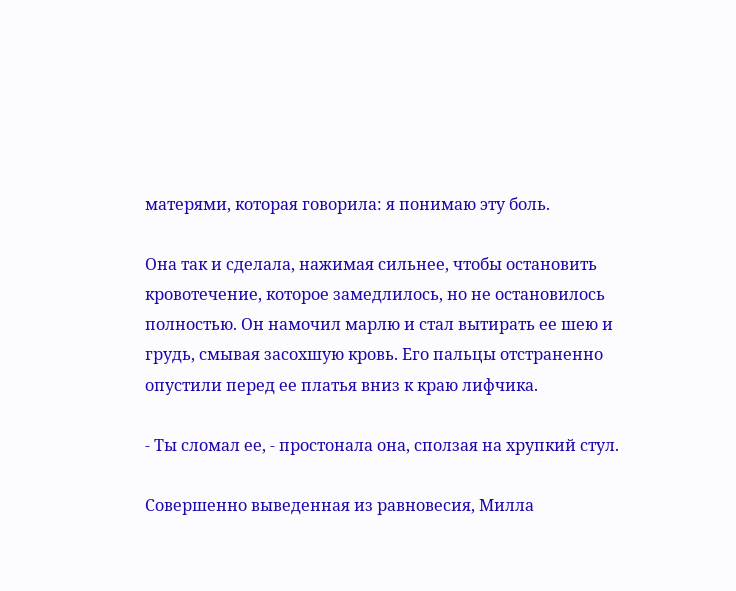матерями, которая говорила: я понимаю эту боль.

Она так и сделала, нажимая сильнее, чтобы остановить кровотечение, которое замедлилось, но не остановилось полностью. Он намочил марлю и стал вытирать ее шею и грудь, смывая засохшую кровь. Его пальцы отстраненно опустили перед ее платья вниз к краю лифчика.

- Ты сломал ее, - простонала она, сползая на хрупкий стул.

Совершенно выведенная из равновесия, Милла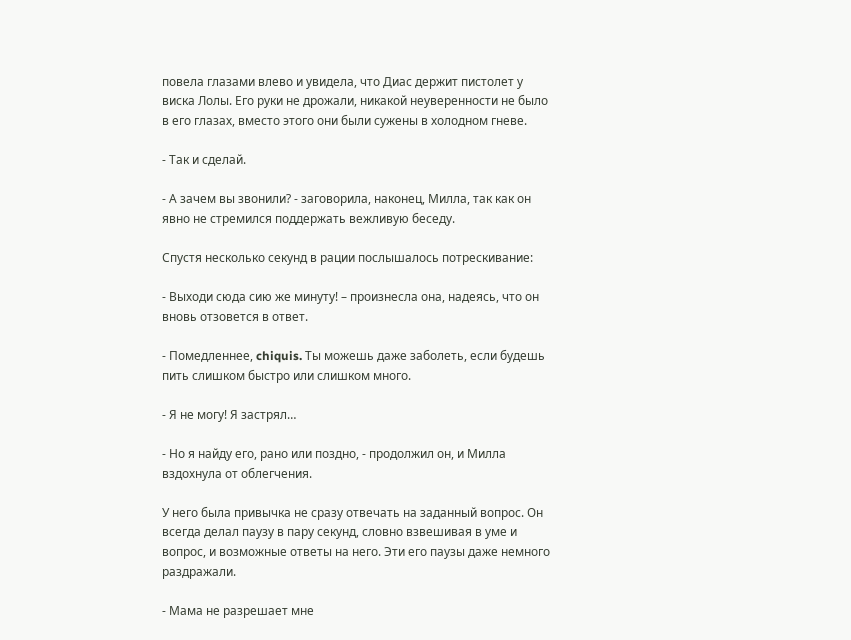повела глазами влево и увидела, что Диас держит пистолет у виска Лолы. Его руки не дрожали, никакой неуверенности не было в его глазах, вместо этого они были сужены в холодном гневе.

- Так и сделай.

- А зачем вы звонили? - заговорила, наконец, Милла, так как он явно не стремился поддержать вежливую беседу.

Спустя несколько секунд в рации послышалось потрескивание:

- Выходи сюда сию же минуту! – произнесла она, надеясь, что он вновь отзовется в ответ.

- Помедленнее, chiquis. Ты можешь даже заболеть, если будешь пить слишком быстро или слишком много.

- Я не могу! Я застрял…

- Но я найду его, рано или поздно, - продолжил он, и Милла вздохнула от облегчения.

У него была привычка не сразу отвечать на заданный вопрос. Он всегда делал паузу в пару секунд, словно взвешивая в уме и вопрос, и возможные ответы на него. Эти его паузы даже немного раздражали.

- Мама не разрешает мне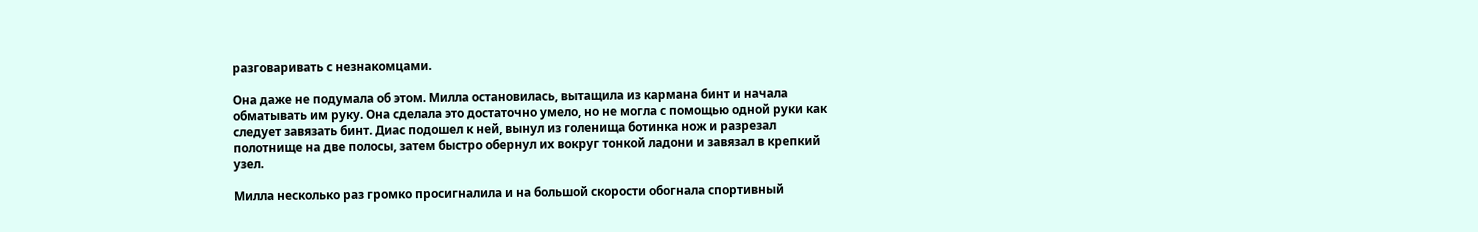разговаривать с незнакомцами.

Она даже не подумала об этом. Милла остановилась, вытащила из кармана бинт и начала обматывать им руку. Она сделала это достаточно умело, но не могла с помощью одной руки как следует завязать бинт. Диас подошел к ней, вынул из голенища ботинка нож и разрезал полотнище на две полосы, затем быстро обернул их вокруг тонкой ладони и завязал в крепкий узел.

Милла несколько раз громко просигналила и на большой скорости обогнала спортивный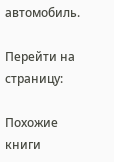автомобиль.

Перейти на страницу:

Похожие книги